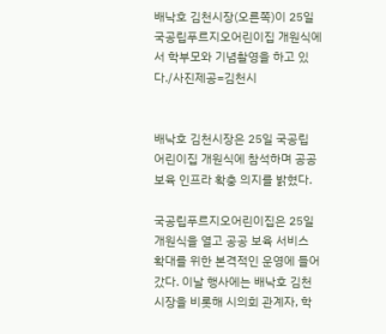배낙호 김천시장(오른쪽)이 25일 국공립푸르지오어린이집 개원식에서 학부모와 기념촬영을 하고 있다./사진제공=김천시


배낙호 김천시장은 25일 국공립 어린이집 개원식에 참석하며 공공보육 인프라 확충 의지를 밝혔다.

국공립푸르지오어린이집은 25일 개원식을 열고 공공 보육 서비스 확대를 위한 본격적인 운영에 들어갔다. 이날 행사에는 배낙호 김천시장을 비롯해 시의회 관계자, 학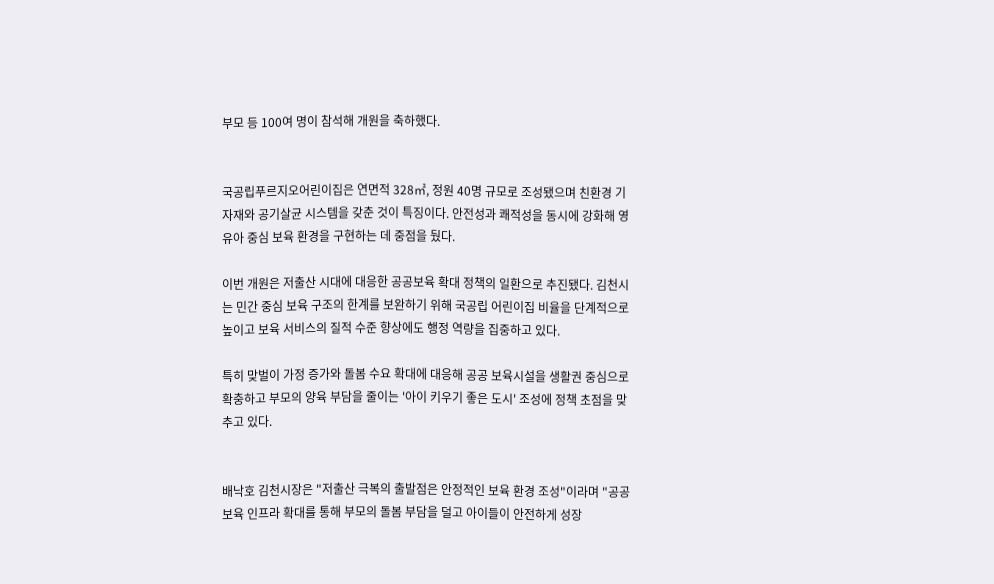부모 등 100여 명이 참석해 개원을 축하했다.


국공립푸르지오어린이집은 연면적 328㎡, 정원 40명 규모로 조성됐으며 친환경 기자재와 공기살균 시스템을 갖춘 것이 특징이다. 안전성과 쾌적성을 동시에 강화해 영유아 중심 보육 환경을 구현하는 데 중점을 뒀다.

이번 개원은 저출산 시대에 대응한 공공보육 확대 정책의 일환으로 추진됐다. 김천시는 민간 중심 보육 구조의 한계를 보완하기 위해 국공립 어린이집 비율을 단계적으로 높이고 보육 서비스의 질적 수준 향상에도 행정 역량을 집중하고 있다.

특히 맞벌이 가정 증가와 돌봄 수요 확대에 대응해 공공 보육시설을 생활권 중심으로 확충하고 부모의 양육 부담을 줄이는 '아이 키우기 좋은 도시' 조성에 정책 초점을 맞추고 있다.


배낙호 김천시장은 "저출산 극복의 출발점은 안정적인 보육 환경 조성"이라며 "공공 보육 인프라 확대를 통해 부모의 돌봄 부담을 덜고 아이들이 안전하게 성장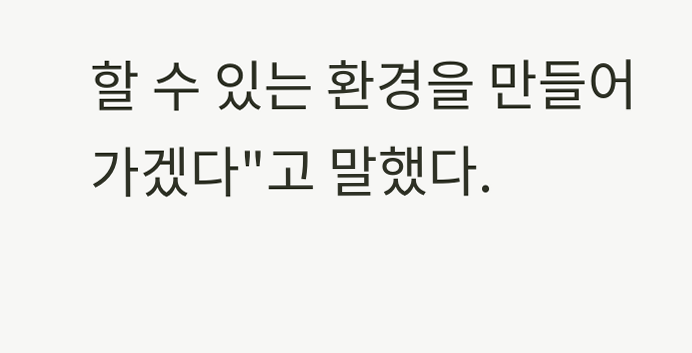할 수 있는 환경을 만들어 가겠다"고 말했다.